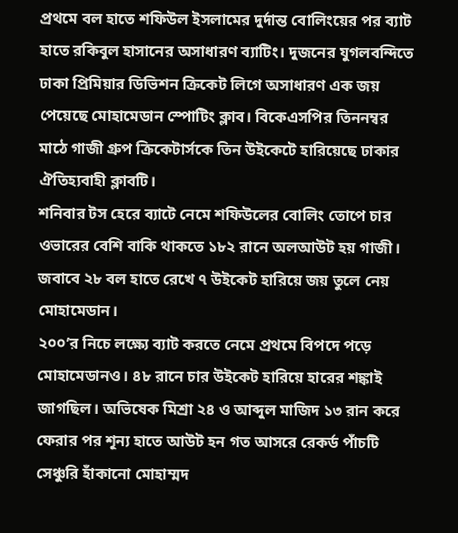প্রথমে বল হাতে শফিউল ইসলামের দুর্দান্ত বোলিংয়ের পর ব্যাট হাতে রকিবুল হাসানের অসাধারণ ব্যাটিং। দুজনের যুগলবন্দিতে ঢাকা প্রিমিয়ার ডিভিশন ক্রিকেট লিগে অসাধারণ এক জয় পেয়েছে মোহামেডান স্পোটিং ক্লাব। বিকেএসপির তিননম্বর মাঠে গাজী গ্রুপ ক্রিকেটার্সকে তিন উইকেটে হারিয়েছে ঢাকার ঐতিহ্যবাহী ক্লাবটি।
শনিবার টস হেরে ব্যাটে নেমে শফিউলের বোলিং তোপে চার ওভারের বেশি বাকি থাকতে ১৮২ রানে অলআউট হয় গাজী। জবাবে ২৮ বল হাতে রেখে ৭ উইকেট হারিয়ে জয় তুলে নেয় মোহামেডান।
২০০’র নিচে লক্ষ্যে ব্যাট করতে নেমে প্রথমে বিপদে পড়ে মোহামেডানও। ৪৮ রানে চার উইকেট হারিয়ে হারের শঙ্কাই জাগছিল। অভিষেক মিশ্রা ২৪ ও আব্দুল মাজিদ ১৩ রান করে ফেরার পর শূন্য হাতে আউট হন গত আসরে রেকর্ড পাঁচটি সেঞ্চুরি হাঁকানো মোহাম্মদ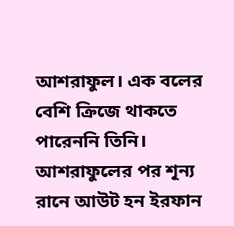আশরাফুল। এক বলের বেশি ক্রিজে থাকতে পারেননি তিনি।
আশরাফুলের পর শূন্য রানে আউট হন ইরফান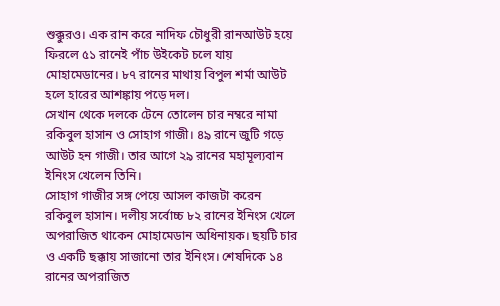শুক্কুরও। এক রান করে নাদিফ চৌধুরী রানআউট হয়ে ফিরলে ৫১ রানেই পাঁচ উইকেট চলে যায় মোহামেডানের। ৮৭ রানের মাথায় বিপুল শর্মা আউট হলে হারের আশঙ্কায় পড়ে দল।
সেখান থেকে দলকে টেনে তোলেন চার নম্বরে নামা রকিবুল হাসান ও সোহাগ গাজী। ৪৯ রানে জুটি গড়ে আউট হন গাজী। তার আগে ২৯ রানের মহামূল্যবান ইনিংস খেলেন তিনি।
সোহাগ গাজীর সঙ্গ পেয়ে আসল কাজটা করেন রকিবুল হাসান। দলীয় সর্বোচ্চ ৮২ রানের ইনিংস খেলে অপরাজিত থাকেন মোহামেডান অধিনায়ক। ছয়টি চার ও একটি ছক্কায় সাজানো তার ইনিংস। শেষদিকে ১৪ রানের অপরাজিত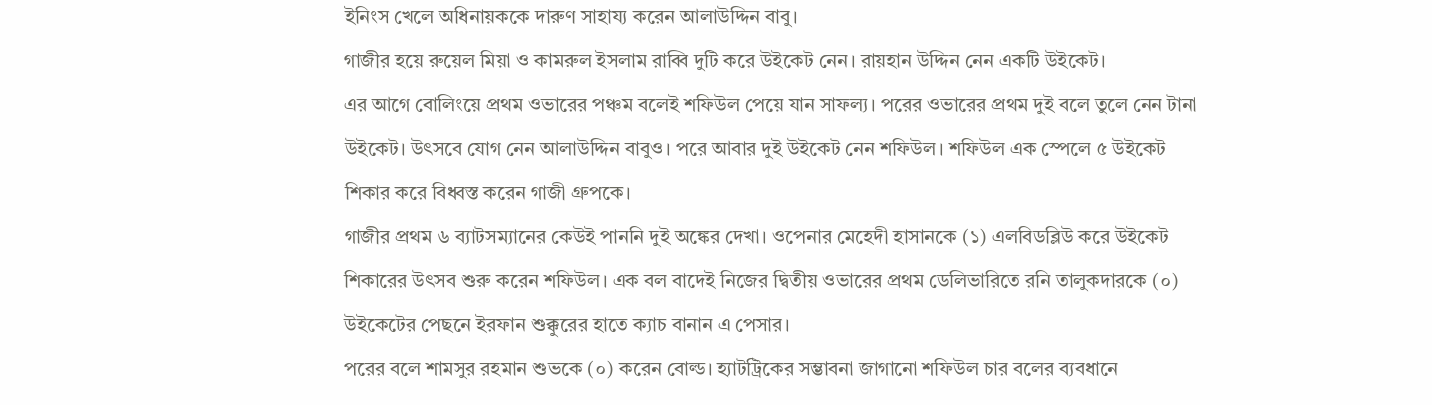ইনিংস খেলে অধিনায়ককে দারুণ সাহায্য করেন আলাউদ্দিন বাবু।
গাজীর হয়ে রুয়েল মিয়া ও কামরুল ইসলাম রাব্বি দুটি করে উইকেট নেন। রায়হান উদ্দিন নেন একটি উইকেট।
এর আগে বোলিংয়ে প্রথম ওভারের পঞ্চম বলেই শফিউল পেয়ে যান সাফল্য। পরের ওভারের প্রথম দুই বলে তুলে নেন টানা উইকেট। উৎসবে যোগ নেন আলাউদ্দিন বাবুও। পরে আবার দুই উইকেট নেন শফিউল। শফিউল এক স্পেলে ৫ উইকেট শিকার করে বিধ্বস্ত করেন গাজী গ্রুপকে।
গাজীর প্রথম ৬ ব্যাটসম্যানের কেউই পাননি দুই অঙ্কের দেখা। ওপেনার মেহেদী হাসানকে (১) এলবিডব্লিউ করে উইকেট শিকারের উৎসব শুরু করেন শফিউল। এক বল বাদেই নিজের দ্বিতীয় ওভারের প্রথম ডেলিভারিতে রনি তালুকদারকে (০) উইকেটের পেছনে ইরফান শুক্কুরের হাতে ক্যাচ বানান এ পেসার।
পরের বলে শামসুর রহমান শুভকে (০) করেন বোল্ড। হ্যাটট্রিকের সম্ভাবনা জাগানো শফিউল চার বলের ব্যবধানে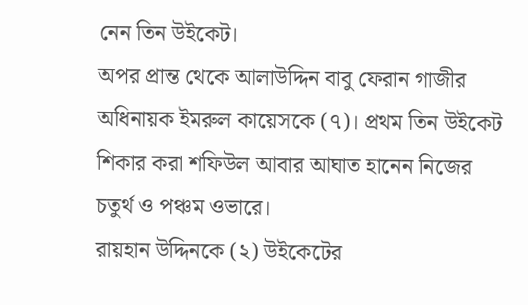নেন তিন উইকেট।
অপর প্রান্ত থেকে আলাউদ্দিন বাবু ফেরান গাজীর অধিনায়ক ইমরুল কায়েসকে (৭)। প্রথম তিন উইকেট শিকার করা শফিউল আবার আঘাত হানেন নিজের চতুর্থ ও পঞ্চম ওভারে।
রায়হান উদ্দিনকে (২) উইকেটের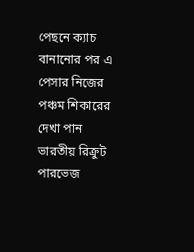পেছনে ক্যাচ বানানোর পর এ পেসার নিজের পঞ্চম শিকারের দেখা পান ভারতীয় রিক্রুট পারভেজ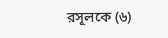রসূলকে (৬)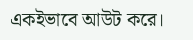একইভাবে আউট করে।